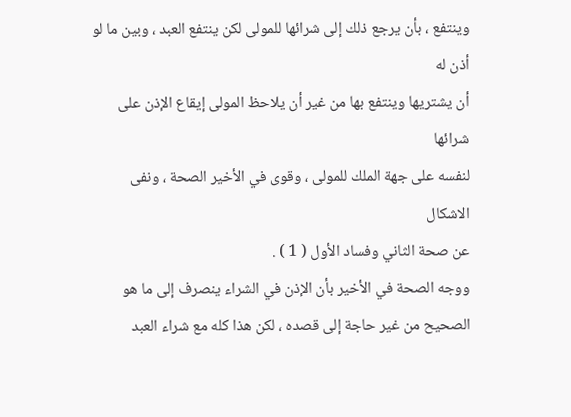وينتفع ، بأن يرجع ذلك إلى شرائها للمولى لكن ينتفع العبد ، وبين ما لو أذن له
أن يشتريها وينتفع بها من غير أن يلاحظ المولى إيقاع الإذن على شرائها
لنفسه على جهة الملك للمولى ، وقوى في الأخير الصحة ، ونفى الاشكال
عن صحة الثاني وفساد الأول ( 1 ) .
ووجه الصحة في الأخير بأن الإذن في الشراء ينصرف إلى ما هو
الصحيح من غير حاجة إلى قصده ، لكن هذا كله مع شراء العبد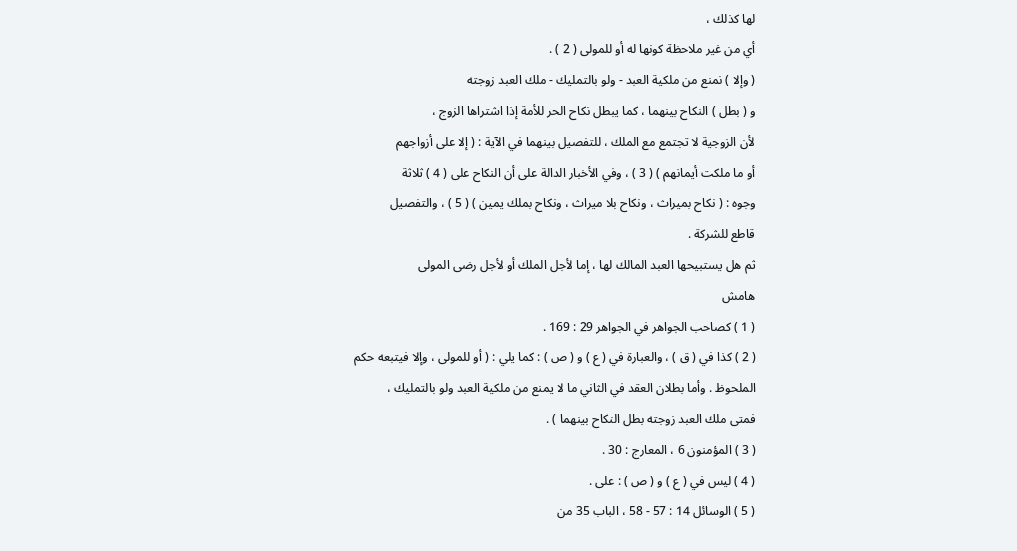لها كذلك ،
أي من غير ملاحظة كونها له أو للمولى ( 2 ) .
( وإلا ) نمنع من ملكية العبد - ولو بالتمليك - ملك العبد زوجته
و ( بطل ) النكاح بينهما ، كما يبطل نكاح الحر للأمة إذا اشتراها الزوج ،
لأن الزوجية لا تجتمع مع الملك ، للتفصيل بينهما في الآية : ( إلا على أزواجهم
أو ما ملكت أيمانهم ) ( 3 ) ، وفي الأخبار الدالة على أن النكاح على ( 4 ) ثلاثة
وجوه : ( نكاح بميراث ، ونكاح بلا ميراث ، ونكاح بملك يمين ) ( 5 ) ، والتفصيل
قاطع للشركة .
ثم هل يستبيحها العبد المالك لها ، إما لأجل الملك أو لأجل رضى المولى
هامش
( 1 ) كصاحب الجواهر في الجواهر 29 : 169 .
( 2 ) كذا في ( ق ) ، والعبارة في ( ع ) و ( ص ) : كما يلي : ( أو للمولى ، وإلا فيتبعه حكم
الملحوظ . وأما بطلان العقد في الثاني ما لا يمنع من ملكية العبد ولو بالتمليك ،
فمتى ملك العبد زوجته بطل النكاح بينهما ) .
( 3 ) المؤمنون 6 ، المعارج : 30 .
( 4 ) ليس في ( ع ) و ( ص ) : على .
( 5 ) الوسائل 14 : 57 - 58 ، الباب 35 من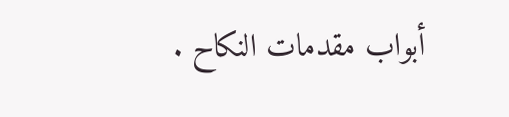أبواب مقدمات النكاح .